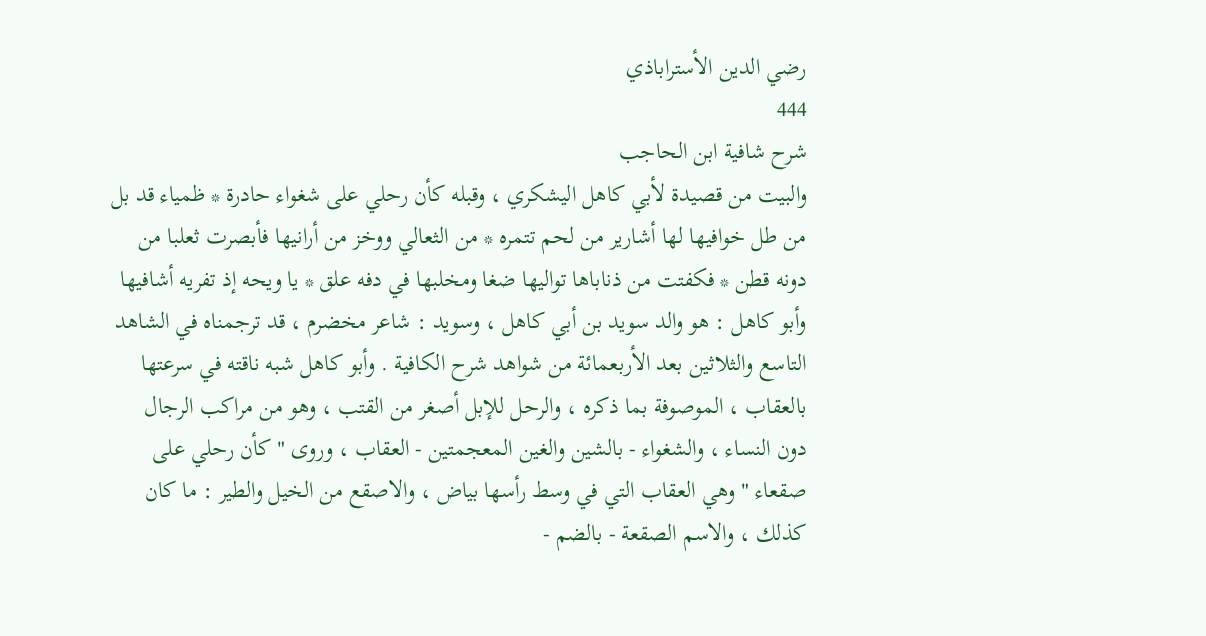رضي الدين الأستراباذي
444
شرح شافية ابن الحاجب
والبيت من قصيدة لأبي كاهل اليشكري ، وقبله كأن رحلي على شغواء حادرة * ظمياء قد بل من طل خوافيها لها أشارير من لحم تتمره * من الثعالي ووخز من أرانيها فأبصرت ثعلبا من دونه قطن * فكفتت من ذناباها تواليها ضغا ومخلبها في دفه علق * يا ويحه إذ تفريه أشافيها وأبو كاهل : هو والد سويد بن أبي كاهل ، وسويد : شاعر مخضرم ، قد ترجمناه في الشاهد التاسع والثلاثين بعد الأربعمائة من شواهد شرح الكافية . وأبو كاهل شبه ناقته في سرعتها بالعقاب ، الموصوفة بما ذكره ، والرحل للإبل أصغر من القتب ، وهو من مراكب الرجال دون النساء ، والشغواء - بالشين والغين المعجمتين - العقاب ، وروى " كأن رحلي على صقعاء " وهي العقاب التي في وسط رأسها بياض ، والاصقع من الخيل والطير : ما كان كذلك ، والاسم الصقعة - بالضم -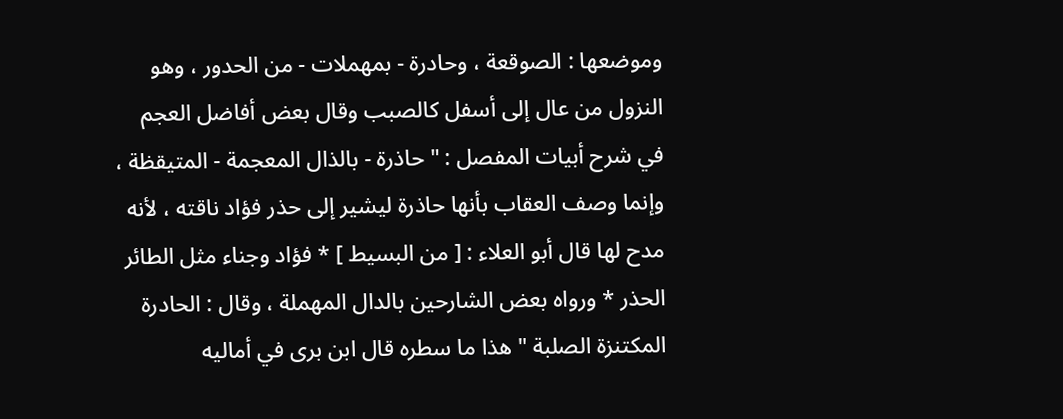وموضعها : الصوقعة ، وحادرة - بمهملات - من الحدور ، وهو النزول من عال إلى أسفل كالصبب وقال بعض أفاضل العجم في شرح أبيات المفصل : " حاذرة - بالذال المعجمة - المتيقظة ، وإنما وصف العقاب بأنها حاذرة ليشير إلى حذر فؤاد ناقته ، لأنه مدح لها قال أبو العلاء : [ من البسيط ] * فؤاد وجناء مثل الطائر الحذر * ورواه بعض الشارحين بالدال المهملة ، وقال : الحادرة المكتنزة الصلبة " هذا ما سطره قال ابن برى في أماليه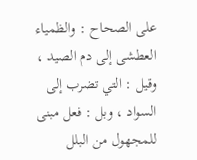على الصحاح : والظمياء العطشى إلى دم الصيد ، وقيل : التي تضرب إلى السواد ، وبل : فعل مبنى للمجهول من البلل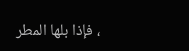، فإذا بلها المطر